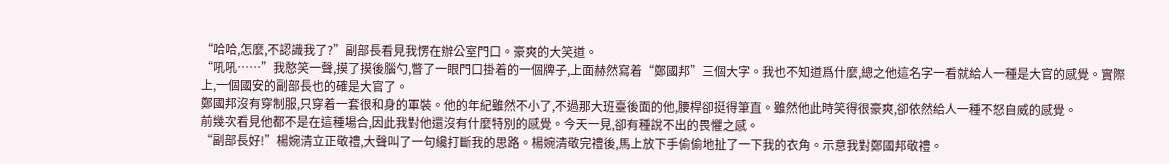“哈哈,怎麼,不認識我了?”副部長看見我愣在辦公室門口。豪爽的大笑道。
“吼吼……”我憨笑一聲,摸了摸後腦勺,瞥了一眼門口掛着的一個牌子,上面赫然寫着“鄭國邦”三個大字。我也不知道爲什麼,總之他這名字一看就給人一種是大官的感覺。實際上,一個國安的副部長也的確是大官了。
鄭國邦沒有穿制服,只穿着一套很和身的軍裝。他的年紀雖然不小了,不過那大班臺後面的他,腰桿卻挺得筆直。雖然他此時笑得很豪爽,卻依然給人一種不怒自威的感覺。
前幾次看見他都不是在這種場合,因此我對他還沒有什麼特別的感覺。今天一見,卻有種說不出的畏懼之感。
“副部長好!”楊婉清立正敬禮,大聲叫了一句纔打斷我的思路。楊婉清敬完禮後,馬上放下手偷偷地扯了一下我的衣角。示意我對鄭國邦敬禮。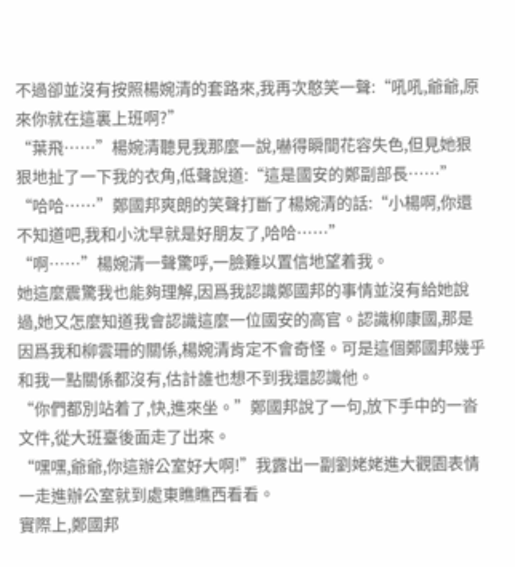不過卻並沒有按照楊婉清的套路來,我再次憨笑一聲:“吼吼,爺爺,原來你就在這裏上班啊?”
“葉飛……”楊婉清聽見我那麼一說,嚇得瞬間花容失色,但見她狠狠地扯了一下我的衣角,低聲說道:“這是國安的鄭副部長……”
“哈哈……”鄭國邦爽朗的笑聲打斷了楊婉清的話:“小楊啊,你還不知道吧,我和小沈早就是好朋友了,哈哈……”
“啊……”楊婉清一聲驚呼,一臉難以置信地望着我。
她這麼震驚我也能夠理解,因爲我認識鄭國邦的事情並沒有給她說過,她又怎麼知道我會認識這麼一位國安的高官。認識柳康國,那是因爲我和柳雲珊的關係,楊婉清肯定不會奇怪。可是這個鄭國邦幾乎和我一點關係都沒有,估計誰也想不到我還認識他。
“你們都別站着了,快,進來坐。”鄭國邦說了一句,放下手中的一沓文件,從大班臺後面走了出來。
“嘿嘿,爺爺,你這辦公室好大啊!”我露出一副劉姥姥進大觀園表情一走進辦公室就到處東瞧瞧西看看。
實際上,鄭國邦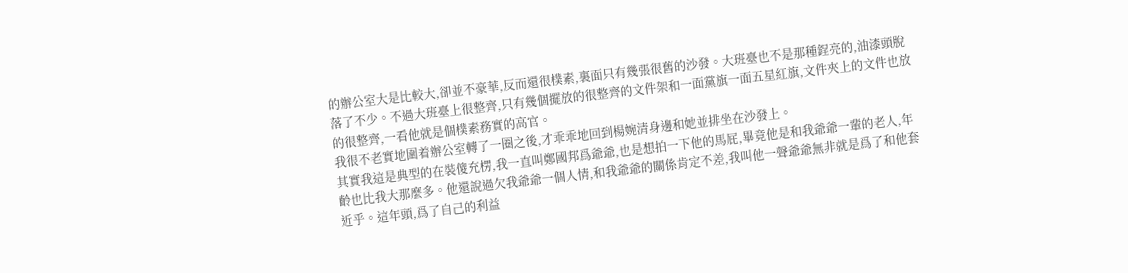的辦公室大是比較大,卻並不豪華,反而還很樸素,裏面只有幾張很舊的沙發。大班臺也不是那種鋥亮的,油漆頭脫落了不少。不過大班臺上很整齊,只有幾個擺放的很整齊的文件架和一面黨旗一面五星紅旗,文件夾上的文件也放的很整齊,一看他就是個樸素務實的高官。
我很不老實地圍着辦公室轉了一圈之後,才乖乖地回到楊婉清身邊和她並排坐在沙發上。
其實我這是典型的在裝傻充楞,我一直叫鄭國邦爲爺爺,也是想拍一下他的馬屁,畢竟他是和我爺爺一輩的老人,年齡也比我大那麼多。他還說過欠我爺爺一個人情,和我爺爺的關係肯定不差,我叫他一聲爺爺無非就是爲了和他套近乎。這年頭,爲了自己的利益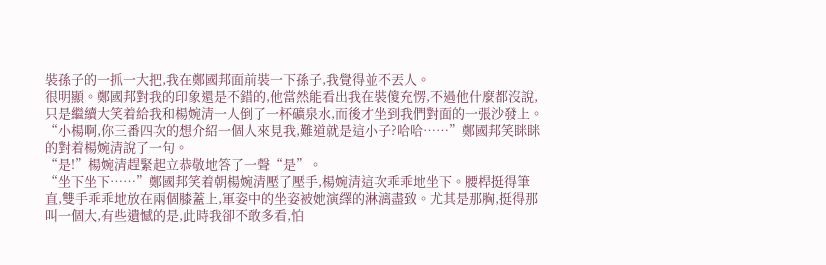裝孫子的一抓一大把,我在鄭國邦面前裝一下孫子,我覺得並不丟人。
很明顯。鄭國邦對我的印象還是不錯的,他當然能看出我在裝傻充愣,不過他什麼都沒說,只是繼續大笑着給我和楊婉清一人倒了一杯礦泉水,而後才坐到我們對面的一張沙發上。
“小楊啊,你三番四次的想介紹一個人來見我,難道就是這小子?哈哈……”鄭國邦笑眯眯的對着楊婉清說了一句。
“是!”楊婉清趕緊起立恭敬地答了一聲“是”。
“坐下坐下……”鄭國邦笑着朝楊婉清壓了壓手,楊婉清這次乖乖地坐下。腰桿挺得筆直,雙手乖乖地放在兩個膝蓋上,軍姿中的坐姿被她演繹的淋漓盡致。尤其是那胸,挺得那叫一個大,有些遺憾的是,此時我卻不敢多看,怕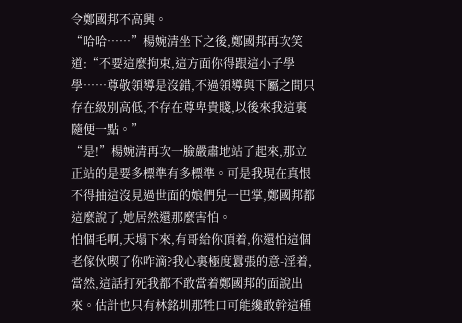令鄭國邦不高興。
“哈哈……”楊婉清坐下之後,鄭國邦再次笑道:“不要這麼拘束,這方面你得跟這小子學學……尊敬領導是沒錯,不過領導與下屬之間只存在級別高低,不存在尊卑貴賤,以後來我這裏隨便一點。”
“是!”楊婉清再次一臉嚴肅地站了起來,那立正站的是要多標準有多標準。可是我現在真恨不得抽這沒見過世面的娘們兒一巴掌,鄭國邦都這麼說了,她居然還那麼害怕。
怕個毛啊,天塌下來,有哥給你頂着,你還怕這個老傢伙喫了你咋滴?我心裏極度囂張的意-淫着,當然,這話打死我都不敢當着鄭國邦的面說出來。估計也只有林銘圳那牲口可能纔敢幹這種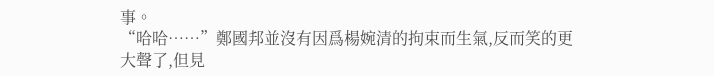事。
“哈哈……”鄭國邦並沒有因爲楊婉清的拘束而生氣,反而笑的更大聲了,但見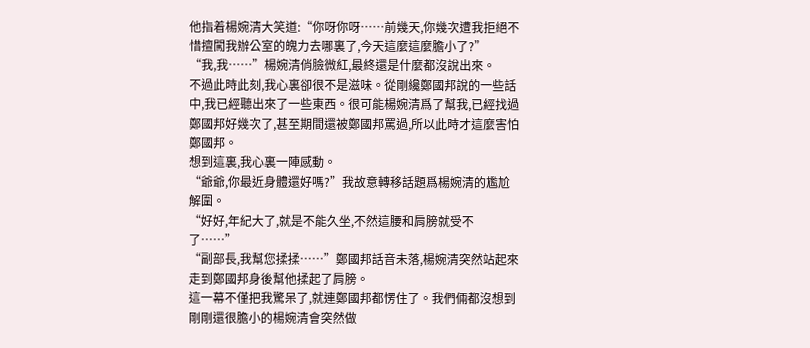他指着楊婉清大笑道:“你呀你呀……前幾天,你幾次遭我拒絕不惜擅闖我辦公室的魄力去哪裏了,今天這麼這麼膽小了?”
“我,我……”楊婉清俏臉微紅,最終還是什麼都沒說出來。
不過此時此刻,我心裏卻很不是滋味。從剛纔鄭國邦說的一些話中,我已經聽出來了一些東西。很可能楊婉清爲了幫我,已經找過鄭國邦好幾次了,甚至期間還被鄭國邦罵過,所以此時才這麼害怕鄭國邦。
想到這裏,我心裏一陣感動。
“爺爺,你最近身體還好嗎?”我故意轉移話題爲楊婉清的尷尬解圍。
“好好,年紀大了,就是不能久坐,不然這腰和肩膀就受不了……”
“副部長,我幫您揉揉……”鄭國邦話音未落,楊婉清突然站起來走到鄭國邦身後幫他揉起了肩膀。
這一幕不僅把我驚呆了,就連鄭國邦都愣住了。我們倆都沒想到剛剛還很膽小的楊婉清會突然做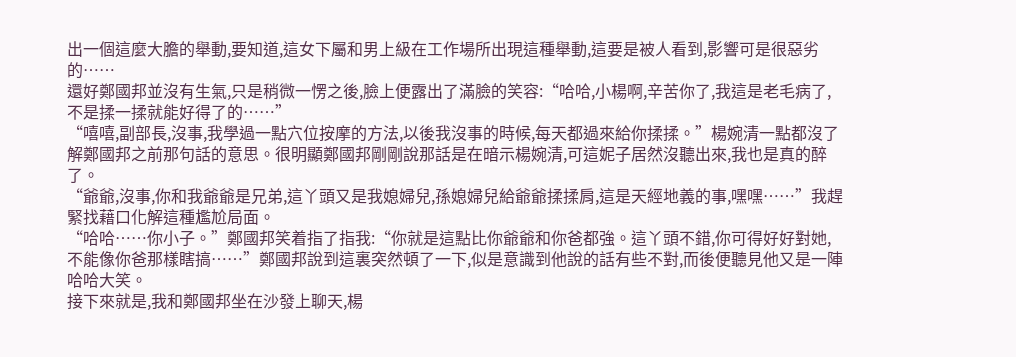出一個這麼大膽的舉動,要知道,這女下屬和男上級在工作場所出現這種舉動,這要是被人看到,影響可是很惡劣的……
還好鄭國邦並沒有生氣,只是稍微一愣之後,臉上便露出了滿臉的笑容:“哈哈,小楊啊,辛苦你了,我這是老毛病了,不是揉一揉就能好得了的……”
“嘻嘻,副部長,沒事,我學過一點穴位按摩的方法,以後我沒事的時候,每天都過來給你揉揉。”楊婉清一點都沒了解鄭國邦之前那句話的意思。很明顯鄭國邦剛剛說那話是在暗示楊婉清,可這妮子居然沒聽出來,我也是真的醉了。
“爺爺,沒事,你和我爺爺是兄弟,這丫頭又是我媳婦兒,孫媳婦兒給爺爺揉揉肩,這是天經地義的事,嘿嘿……”我趕緊找藉口化解這種尷尬局面。
“哈哈……你小子。”鄭國邦笑着指了指我:“你就是這點比你爺爺和你爸都強。這丫頭不錯,你可得好好對她,不能像你爸那樣瞎搞……”鄭國邦說到這裏突然頓了一下,似是意識到他說的話有些不對,而後便聽見他又是一陣哈哈大笑。
接下來就是,我和鄭國邦坐在沙發上聊天,楊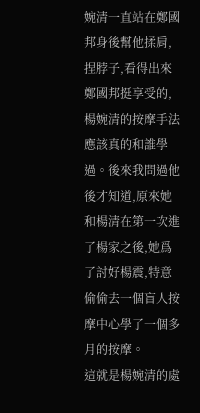婉清一直站在鄭國邦身後幫他揉肩,捏脖子,看得出來鄭國邦挺享受的,楊婉清的按摩手法應該真的和誰學過。後來我問過他後才知道,原來她和楊清在第一次進了楊家之後,她爲了討好楊震,特意偷偷去一個盲人按摩中心學了一個多月的按摩。
這就是楊婉清的處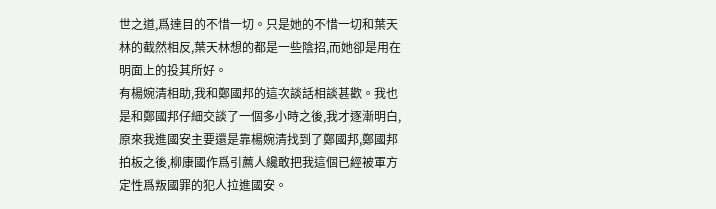世之道,爲達目的不惜一切。只是她的不惜一切和葉天林的截然相反,葉天林想的都是一些陰招,而她卻是用在明面上的投其所好。
有楊婉清相助,我和鄭國邦的這次談話相談甚歡。我也是和鄭國邦仔細交談了一個多小時之後,我才逐漸明白,原來我進國安主要還是靠楊婉清找到了鄭國邦,鄭國邦拍板之後,柳康國作爲引薦人纔敢把我這個已經被軍方定性爲叛國罪的犯人拉進國安。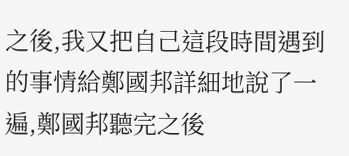之後,我又把自己這段時間遇到的事情給鄭國邦詳細地說了一遍,鄭國邦聽完之後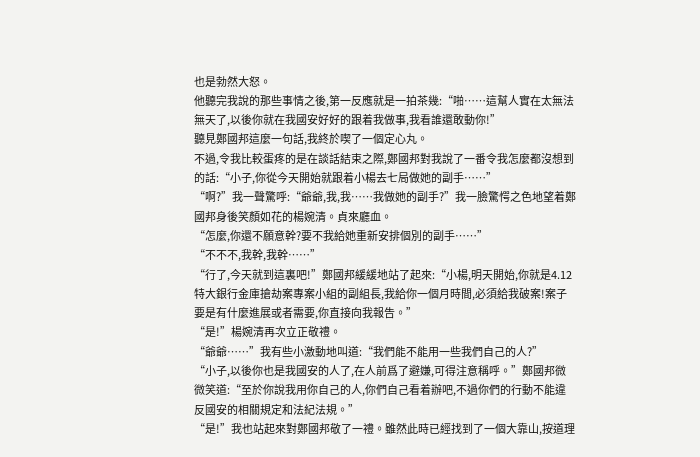也是勃然大怒。
他聽完我說的那些事情之後,第一反應就是一拍茶幾:“啪……這幫人實在太無法無天了,以後你就在我國安好好的跟着我做事,我看誰還敢動你!”
聽見鄭國邦這麼一句話,我終於喫了一個定心丸。
不過,令我比較蛋疼的是在談話結束之際,鄭國邦對我說了一番令我怎麼都沒想到的話:“小子,你從今天開始就跟着小楊去七局做她的副手……”
“啊?”我一聲驚呼:“爺爺,我,我……我做她的副手?”我一臉驚愕之色地望着鄭國邦身後笑顏如花的楊婉清。貞來廳血。
“怎麼,你還不願意幹?要不我給她重新安排個別的副手……”
“不不不,我幹,我幹……”
“行了,今天就到這裏吧!”鄭國邦緩緩地站了起來:“小楊,明天開始,你就是4.12特大銀行金庫搶劫案專案小組的副組長,我給你一個月時間,必須給我破案!案子要是有什麼進展或者需要,你直接向我報告。”
“是!”楊婉清再次立正敬禮。
“爺爺……”我有些小激動地叫道:“我們能不能用一些我們自己的人?”
“小子,以後你也是我國安的人了,在人前爲了避嫌,可得注意稱呼。”鄭國邦微微笑道:“至於你說我用你自己的人,你們自己看着辦吧,不過你們的行動不能違反國安的相關規定和法紀法規。”
“是!”我也站起來對鄭國邦敬了一禮。雖然此時已經找到了一個大靠山,按道理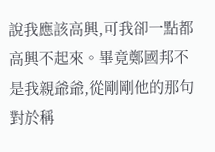說我應該高興,可我卻一點都高興不起來。畢竟鄭國邦不是我親爺爺,從剛剛他的那句對於稱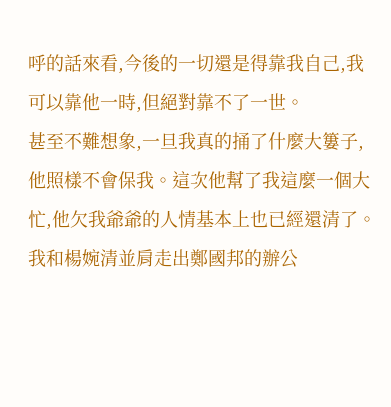呼的話來看,今後的一切還是得靠我自己,我可以靠他一時,但絕對靠不了一世。
甚至不難想象,一旦我真的捅了什麼大簍子,他照樣不會保我。這次他幫了我這麼一個大忙,他欠我爺爺的人情基本上也已經還清了。
我和楊婉清並肩走出鄭國邦的辦公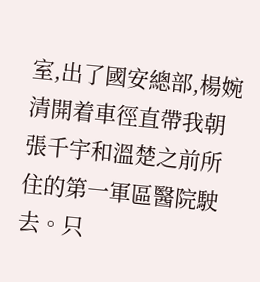室,出了國安總部,楊婉清開着車徑直帶我朝張千宇和溫楚之前所住的第一軍區醫院駛去。只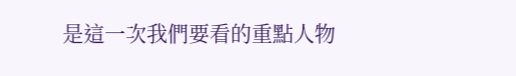是這一次我們要看的重點人物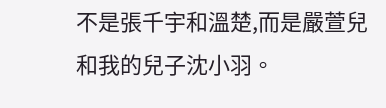不是張千宇和溫楚,而是嚴萱兒和我的兒子沈小羽。